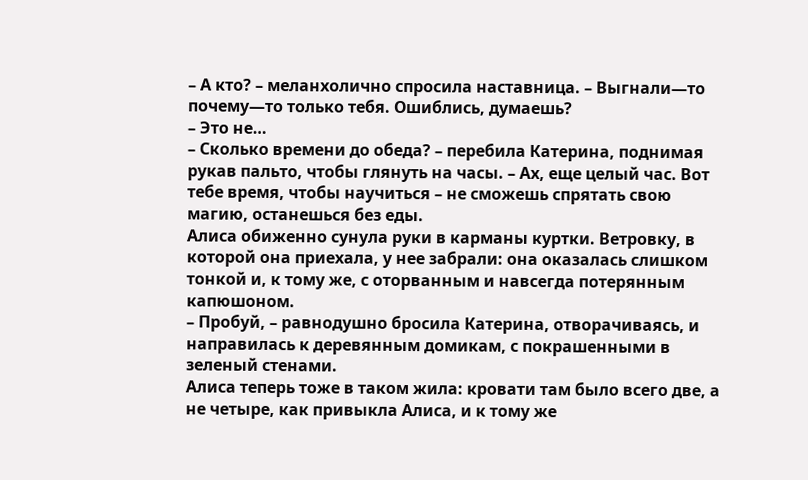– А кто? – меланхолично спросила наставница. – Выгнали—то почему—то только тебя. Ошиблись, думаешь?
– Это не…
– Сколько времени до обеда? – перебила Катерина, поднимая рукав пальто, чтобы глянуть на часы. – Ах, еще целый час. Вот тебе время, чтобы научиться – не сможешь спрятать свою магию, останешься без еды.
Алиса обиженно сунула руки в карманы куртки. Ветровку, в которой она приехала, у нее забрали: она оказалась слишком тонкой и, к тому же, с оторванным и навсегда потерянным капюшоном.
– Пробуй, – равнодушно бросила Катерина, отворачиваясь, и направилась к деревянным домикам, с покрашенными в зеленый стенами.
Алиса теперь тоже в таком жила: кровати там было всего две, а не четыре, как привыкла Алиса, и к тому же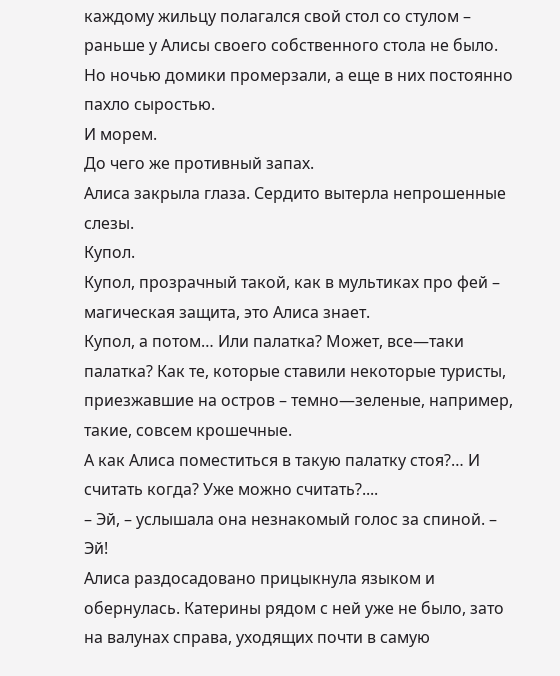каждому жильцу полагался свой стол со стулом – раньше у Алисы своего собственного стола не было. Но ночью домики промерзали, а еще в них постоянно пахло сыростью.
И морем.
До чего же противный запах.
Алиса закрыла глаза. Сердито вытерла непрошенные слезы.
Купол.
Купол, прозрачный такой, как в мультиках про фей – магическая защита, это Алиса знает.
Купол, а потом… Или палатка? Может, все—таки палатка? Как те, которые ставили некоторые туристы, приезжавшие на остров – темно—зеленые, например, такие, совсем крошечные.
А как Алиса поместиться в такую палатку стоя?… И считать когда? Уже можно считать?....
– Эй, – услышала она незнакомый голос за спиной. – Эй!
Алиса раздосадовано прицыкнула языком и обернулась. Катерины рядом с ней уже не было, зато на валунах справа, уходящих почти в самую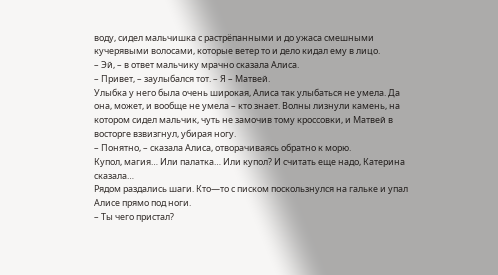воду, сидел мальчишка с растрёпанными и до ужаса смешными кучерявыми волосами, которые ветер то и дело кидал ему в лицо.
– Эй, – в ответ мальчику мрачно сказала Алиса.
– Привет, – заулыбался тот. – Я – Матвей.
Улыбка у него была очень широкая, Алиса так улыбаться не умела. Да она, может, и вообще не умела – кто знает. Волны лизнули камень, на котором сидел мальчик, чуть не замочив тому кроссовки, и Матвей в восторге взвизгнул, убирая ногу.
– Понятно, – сказала Алиса, отворачиваясь обратно к морю.
Купол, магия… Или палатка… Или купол? И считать еще надо, Катерина сказала…
Рядом раздались шаги. Кто—то с писком поскользнулся на гальке и упал Алисе прямо под ноги.
– Ты чего пристал?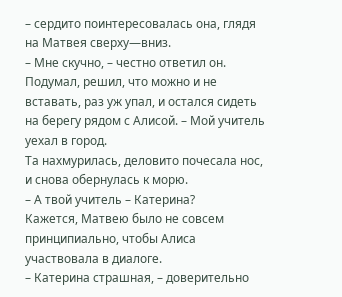– сердито поинтересовалась она, глядя на Матвея сверху—вниз.
– Мне скучно, – честно ответил он. Подумал, решил, что можно и не вставать, раз уж упал, и остался сидеть на берегу рядом с Алисой. – Мой учитель уехал в город.
Та нахмурилась, деловито почесала нос, и снова обернулась к морю.
– А твой учитель – Катерина?
Кажется, Матвею было не совсем принципиально, чтобы Алиса участвовала в диалоге.
– Катерина страшная, – доверительно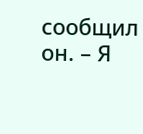сообщил он. – Я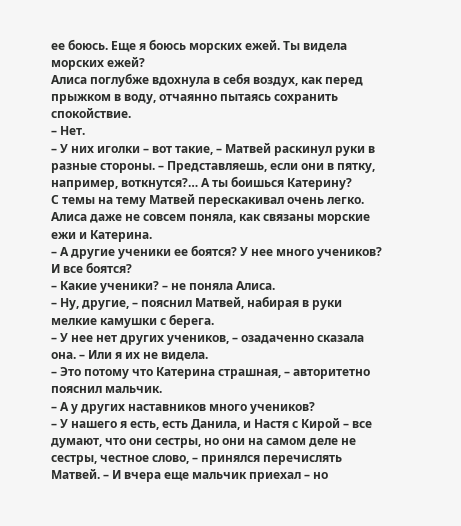ее боюсь. Еще я боюсь морских ежей. Ты видела морских ежей?
Алиса поглубже вдохнула в себя воздух, как перед прыжком в воду, отчаянно пытаясь сохранить спокойствие.
– Нет.
– У них иголки – вот такие, – Матвей раскинул руки в разные стороны. – Представляешь, если они в пятку, например, воткнутся?… А ты боишься Катерину?
С темы на тему Матвей перескакивал очень легко. Алиса даже не совсем поняла, как связаны морские ежи и Катерина.
– А другие ученики ее боятся? У нее много учеников? И все боятся?
– Какие ученики? – не поняла Алиса.
– Ну, другие, – пояснил Матвей, набирая в руки мелкие камушки с берега.
– У нее нет других учеников, – озадаченно сказала она. – Или я их не видела.
– Это потому что Катерина страшная, – авторитетно пояснил мальчик.
– А у других наставников много учеников?
– У нашего я есть, есть Данила, и Настя с Кирой – все думают, что они сестры, но они на самом деле не сестры, честное слово, – принялся перечислять Матвей. – И вчера еще мальчик приехал – но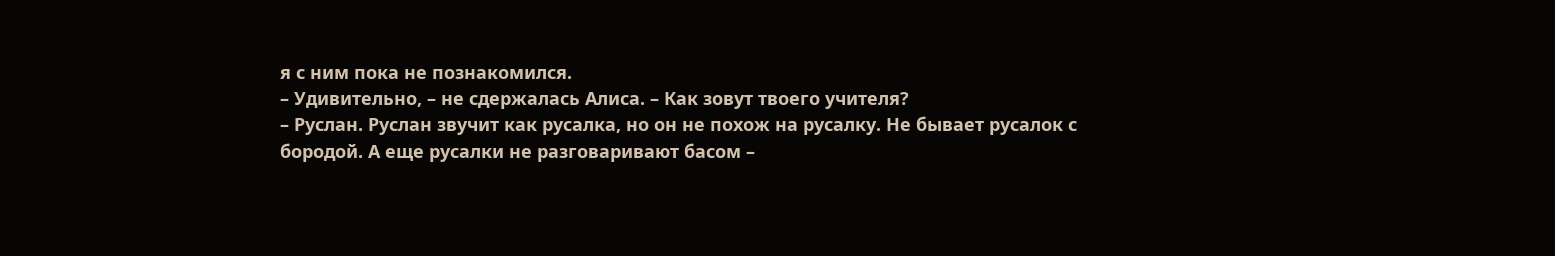я с ним пока не познакомился.
– Удивительно, – не сдержалась Алиса. – Как зовут твоего учителя?
– Руслан. Руслан звучит как русалка, но он не похож на русалку. Не бывает русалок с бородой. А еще русалки не разговаривают басом –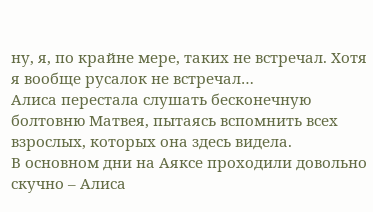ну, я, по крайне мере, таких не встречал. Хотя я вообще русалок не встречал…
Алиса перестала слушать бесконечную болтовню Матвея, пытаясь вспомнить всех взрослых, которых она здесь видела.
В основном дни на Аяксе проходили довольно скучно – Алиса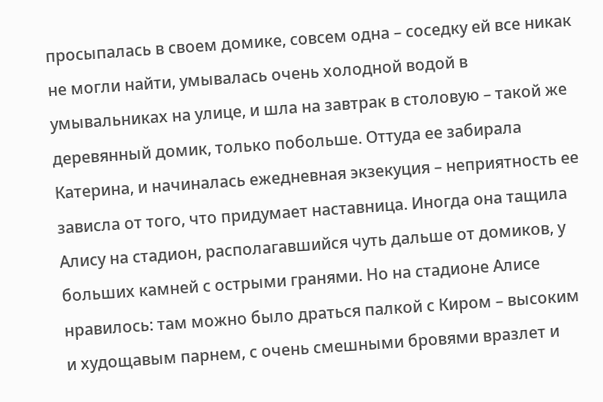просыпалась в своем домике, совсем одна – соседку ей все никак не могли найти, умывалась очень холодной водой в умывальниках на улице, и шла на завтрак в столовую – такой же деревянный домик, только побольше. Оттуда ее забирала Катерина, и начиналась ежедневная экзекуция – неприятность ее зависла от того, что придумает наставница. Иногда она тащила Алису на стадион, располагавшийся чуть дальше от домиков, у больших камней с острыми гранями. Но на стадионе Алисе нравилось: там можно было драться палкой с Киром – высоким и худощавым парнем, с очень смешными бровями вразлет и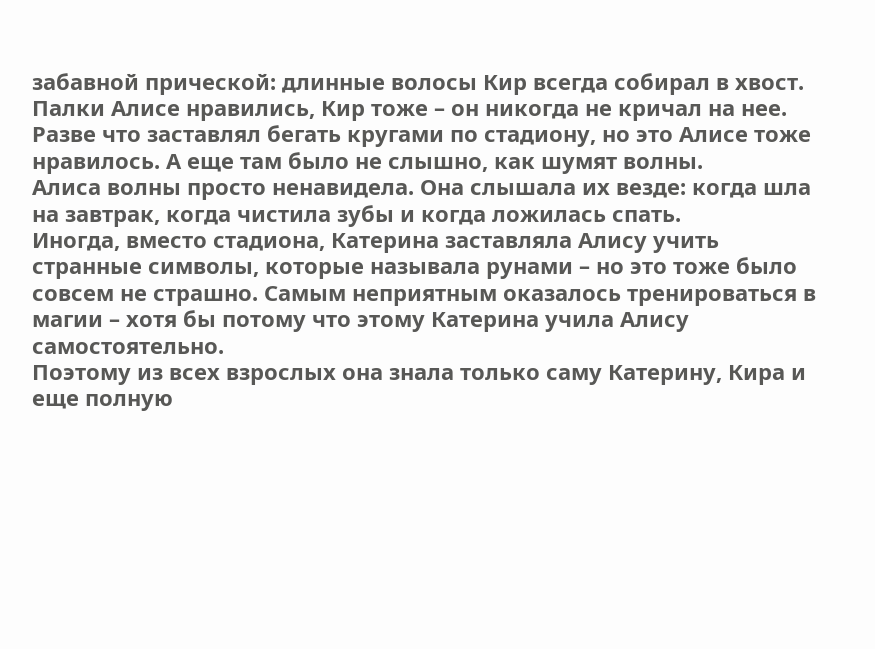забавной прической: длинные волосы Кир всегда собирал в хвост. Палки Алисе нравились, Кир тоже – он никогда не кричал на нее. Разве что заставлял бегать кругами по стадиону, но это Алисе тоже нравилось. А еще там было не слышно, как шумят волны.
Алиса волны просто ненавидела. Она слышала их везде: когда шла на завтрак, когда чистила зубы и когда ложилась спать.
Иногда, вместо стадиона, Катерина заставляла Алису учить странные символы, которые называла рунами – но это тоже было совсем не страшно. Самым неприятным оказалось тренироваться в магии – хотя бы потому что этому Катерина учила Алису самостоятельно.
Поэтому из всех взрослых она знала только саму Катерину, Кира и еще полную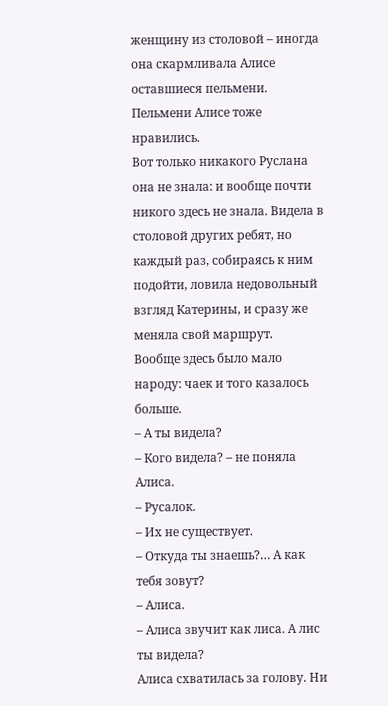женщину из столовой – иногда она скармливала Алисе оставшиеся пельмени. Пельмени Алисе тоже нравились.
Вот только никакого Руслана она не знала: и вообще почти никого здесь не знала. Видела в столовой других ребят, но каждый раз, собираясь к ним подойти, ловила недовольный взгляд Катерины, и сразу же меняла свой маршрут.
Вообще здесь было мало народу: чаек и того казалось больше.
– А ты видела?
– Кого видела? – не поняла Алиса.
– Русалок.
– Их не существует.
– Откуда ты знаешь?… А как тебя зовут?
– Алиса.
– Алиса звучит как лиса. А лис ты видела?
Алиса схватилась за голову. Ни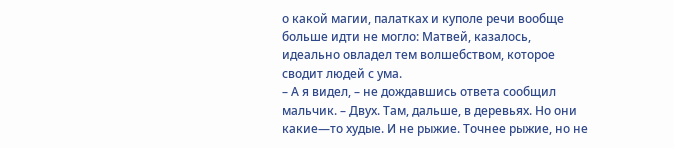о какой магии, палатках и куполе речи вообще больше идти не могло: Матвей, казалось, идеально овладел тем волшебством, которое сводит людей с ума.
– А я видел, – не дождавшись ответа сообщил мальчик. – Двух. Там, дальше, в деревьях. Но они какие—то худые. И не рыжие. Точнее рыжие, но не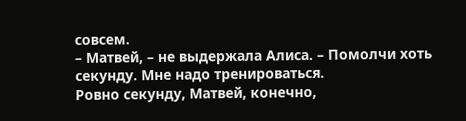совсем.
– Матвей, – не выдержала Алиса. – Помолчи хоть секунду. Мне надо тренироваться.
Ровно секунду, Матвей, конечно,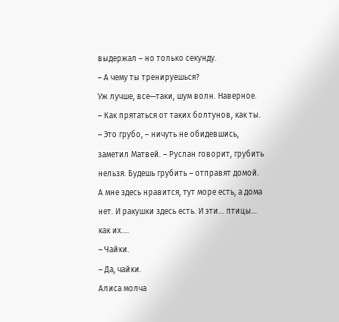выдержал – но только секунду.
– А чему ты тренируешься?
Уж лучше, все—таки, шум волн. Наверное.
– Как прятаться от таких болтунов, как ты.
– Это грубо, – ничуть не обидевшись, заметил Матвей. – Руслан говорит, грубить нельзя. Будешь грубить – отправят домой. А мне здесь нравится, тут море есть, а дома нет. И ракушки здесь есть. И эти… птицы… как их….
– Чайки.
– Да, чайки.
Алиса молча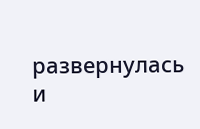развернулась и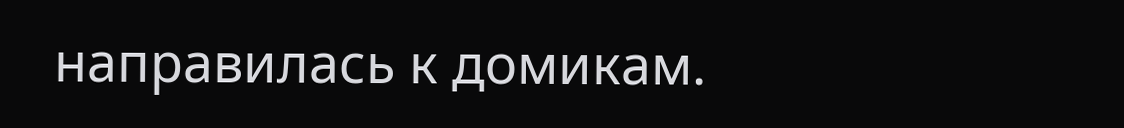направилась к домикам.